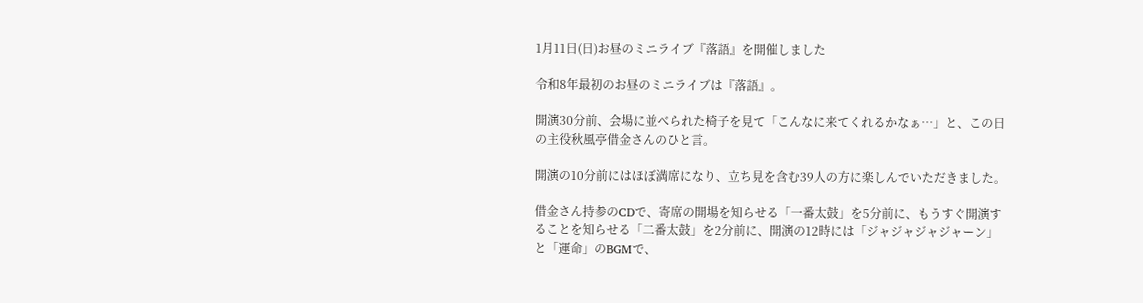1月11日(日)お昼のミニライブ『落語』を開催しました

令和8年最初のお昼のミニライブは『落語』。

開演30分前、会場に並べられた椅子を見て「こんなに来てくれるかなぁ…」と、この日の主役秋風亭借金さんのひと言。

開演の10分前にはほぼ満席になり、立ち見を含む39人の方に楽しんでいただきました。

借金さん持参のCDで、寄席の開場を知らせる「一番太鼓」を5分前に、もうすぐ開演することを知らせる「二番太鼓」を2分前に、開演の12時には「ジャジャジャジャーン」と「運命」のBGMで、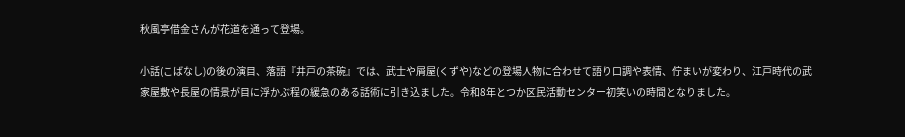秋風亭借金さんが花道を通って登場。

小話(こばなし)の後の演目、落語『井戸の茶碗』では、武士や屑屋(くずや)などの登場人物に合わせて語り口調や表情、佇まいが変わり、江戸時代の武家屋敷や長屋の情景が目に浮かぶ程の緩急のある話術に引き込ました。令和8年とつか区民活動センター初笑いの時間となりました。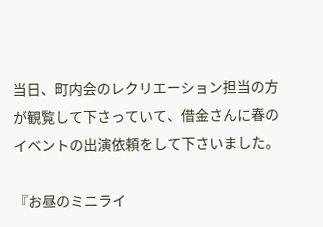当日、町内会のレクリエーション担当の方が観覧して下さっていて、借金さんに春のイベントの出演依頼をして下さいました。

『お昼のミニライ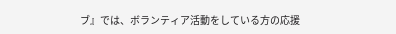ブ』では、ボランティア活動をしている方の応援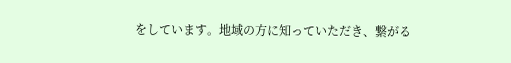をしています。地域の方に知っていただき、繋がる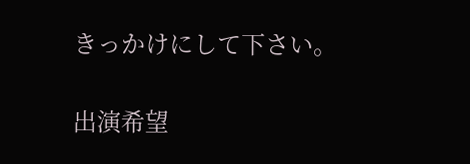きっかけにして下さい。

出演希望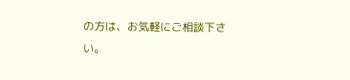の方は、お気軽にご相談下さい。